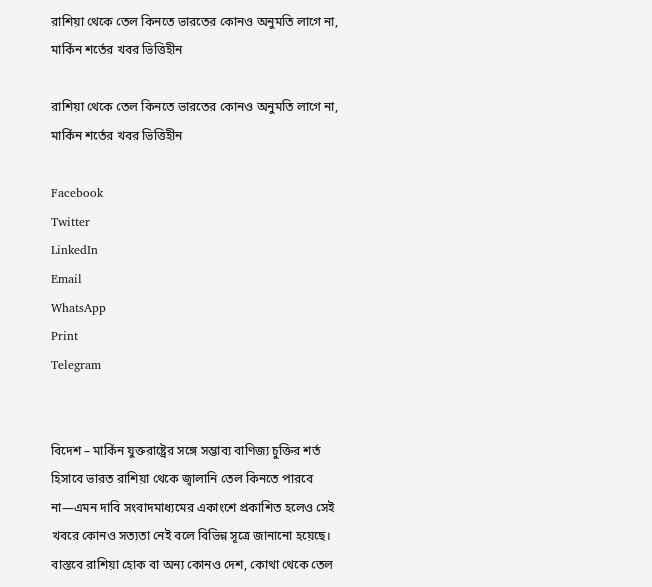রাশিয়া থেকে তেল কিনতে ভারতের কোনও অনুমতি লাগে না, মার্কিন শর্তের খবর ভিত্তিহীন

রাশিয়া থেকে তেল কিনতে ভারতের কোনও অনুমতি লাগে না, মার্কিন শর্তের খবর ভিত্তিহীন

Facebook
Twitter
LinkedIn
Email
WhatsApp
Print
Telegram


বিদেশ – মার্কিন যুক্তরাষ্ট্রের সঙ্গে সম্ভাব্য বাণিজ্য চুক্তির শর্ত হিসাবে ভারত রাশিয়া থেকে জ্বালানি তেল কিনতে পারবে না—এমন দাবি সংবাদমাধ্যমের একাংশে প্রকাশিত হলেও সেই খবরে কোনও সত্যতা নেই বলে বিভিন্ন সূত্রে জানানো হয়েছে। বাস্তবে রাশিয়া হোক বা অন্য কোনও দেশ, কোথা থেকে তেল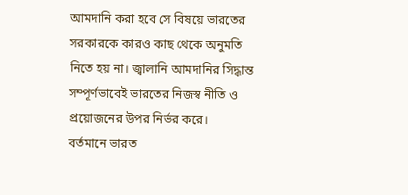আমদানি করা হবে সে বিষয়ে ভারতের সরকারকে কারও কাছ থেকে অনুমতি নিতে হয় না। জ্বালানি আমদানির সিদ্ধান্ত সম্পূর্ণভাবেই ভারতের নিজস্ব নীতি ও প্রয়োজনের উপর নির্ভর করে।
বর্তমানে ভারত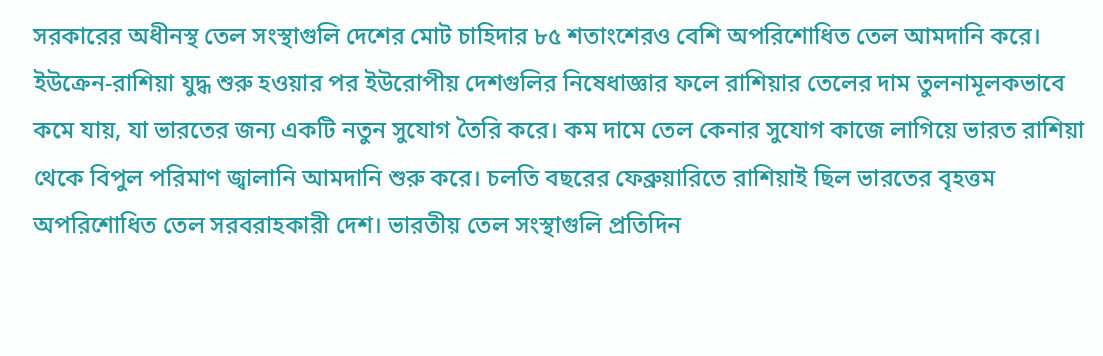সরকারের অধীনস্থ তেল সংস্থাগুলি দেশের মোট চাহিদার ৮৫ শতাংশেরও বেশি অপরিশোধিত তেল আমদানি করে। ইউক্রেন-রাশিয়া যুদ্ধ শুরু হওয়ার পর ইউরোপীয় দেশগুলির নিষেধাজ্ঞার ফলে রাশিয়ার তেলের দাম তুলনামূলকভাবে কমে যায়, যা ভারতের জন্য একটি নতুন সুযোগ তৈরি করে। কম দামে তেল কেনার সুযোগ কাজে লাগিয়ে ভারত রাশিয়া থেকে বিপুল পরিমাণ জ্বালানি আমদানি শুরু করে। চলতি বছরের ফেব্রুয়ারিতে রাশিয়াই ছিল ভারতের বৃহত্তম অপরিশোধিত তেল সরবরাহকারী দেশ। ভারতীয় তেল সংস্থাগুলি প্রতিদিন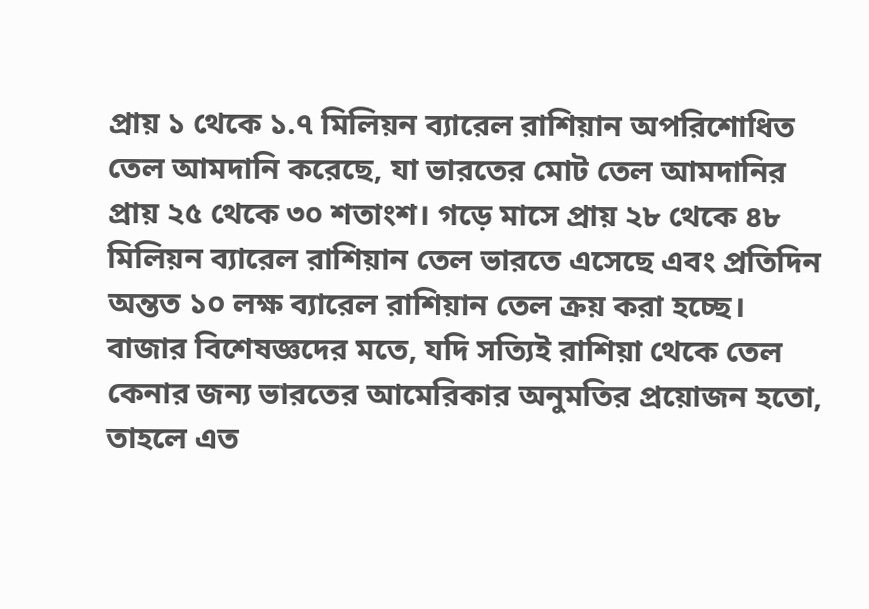প্রায় ১ থেকে ১.৭ মিলিয়ন ব্যারেল রাশিয়ান অপরিশোধিত তেল আমদানি করেছে, যা ভারতের মোট তেল আমদানির প্রায় ২৫ থেকে ৩০ শতাংশ। গড়ে মাসে প্রায় ২৮ থেকে ৪৮ মিলিয়ন ব্যারেল রাশিয়ান তেল ভারতে এসেছে এবং প্রতিদিন অন্তত ১০ লক্ষ ব্যারেল রাশিয়ান তেল ক্রয় করা হচ্ছে।
বাজার বিশেষজ্ঞদের মতে, যদি সত্যিই রাশিয়া থেকে তেল কেনার জন্য ভারতের আমেরিকার অনুমতির প্রয়োজন হতো, তাহলে এত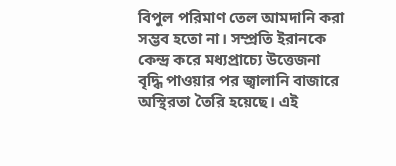বিপুল পরিমাণ তেল আমদানি করা সম্ভব হতো না। সম্প্রতি ইরানকে কেন্দ্র করে মধ্যপ্রাচ্যে উত্তেজনা বৃদ্ধি পাওয়ার পর জ্বালানি বাজারে অস্থিরতা তৈরি হয়েছে। এই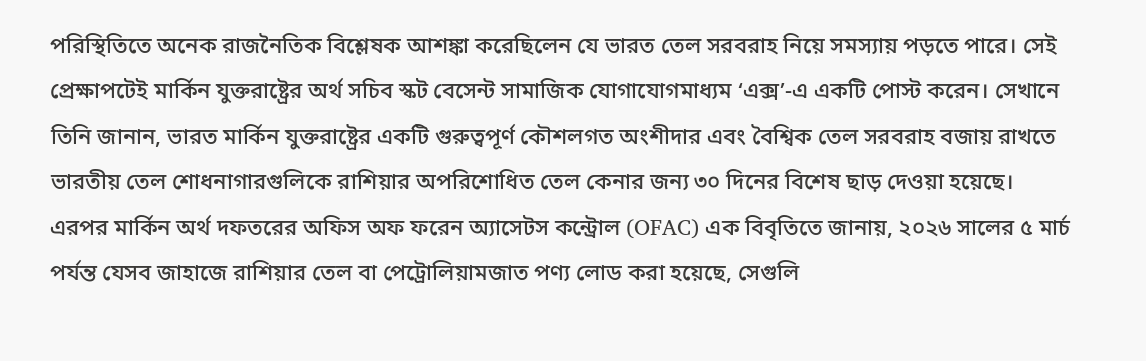পরিস্থিতিতে অনেক রাজনৈতিক বিশ্লেষক আশঙ্কা করেছিলেন যে ভারত তেল সরবরাহ নিয়ে সমস্যায় পড়তে পারে। সেই প্রেক্ষাপটেই মার্কিন যুক্তরাষ্ট্রের অর্থ সচিব স্কট বেসেন্ট সামাজিক যোগাযোগমাধ্যম ‘এক্স’-এ একটি পোস্ট করেন। সেখানে তিনি জানান, ভারত মার্কিন যুক্তরাষ্ট্রের একটি গুরুত্বপূর্ণ কৌশলগত অংশীদার এবং বৈশ্বিক তেল সরবরাহ বজায় রাখতে ভারতীয় তেল শোধনাগারগুলিকে রাশিয়ার অপরিশোধিত তেল কেনার জন্য ৩০ দিনের বিশেষ ছাড় দেওয়া হয়েছে।
এরপর মার্কিন অর্থ দফতরের অফিস অফ ফরেন অ্যাসেটস কন্ট্রোল (OFAC) এক বিবৃতিতে জানায়, ২০২৬ সালের ৫ মার্চ পর্যন্ত যেসব জাহাজে রাশিয়ার তেল বা পেট্রোলিয়ামজাত পণ্য লোড করা হয়েছে, সেগুলি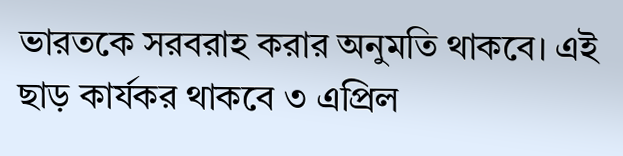ভারতকে সরবরাহ করার অনুমতি থাকবে। এই ছাড় কার্যকর থাকবে ৩ এপ্রিল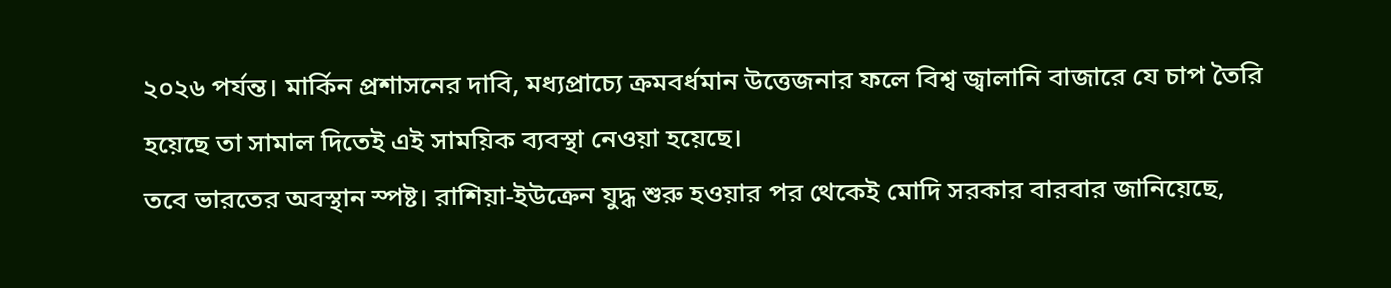২০২৬ পর্যন্ত। মার্কিন প্রশাসনের দাবি, মধ্যপ্রাচ্যে ক্রমবর্ধমান উত্তেজনার ফলে বিশ্ব জ্বালানি বাজারে যে চাপ তৈরি হয়েছে তা সামাল দিতেই এই সাময়িক ব্যবস্থা নেওয়া হয়েছে।
তবে ভারতের অবস্থান স্পষ্ট। রাশিয়া-ইউক্রেন যুদ্ধ শুরু হওয়ার পর থেকেই মোদি সরকার বারবার জানিয়েছে,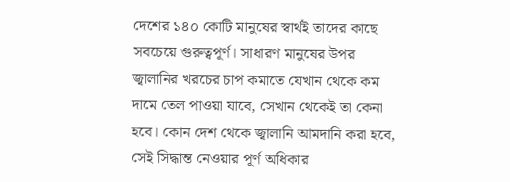দেশের ১৪০ কোটি মানুষের স্বার্থই তাদের কাছে সবচেয়ে গুরুত্বপূর্ণ। সাধারণ মানুষের উপর জ্বালানির খরচের চাপ কমাতে যেখান থেকে কম দামে তেল পাওয়া যাবে, সেখান থেকেই তা কেনা হবে। কোন দেশ থেকে জ্বালানি আমদানি করা হবে, সেই সিদ্ধান্ত নেওয়ার পূর্ণ অধিকার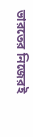ভারতের নিজেরই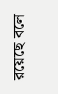রয়েছে বলে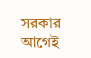সরকার আগেই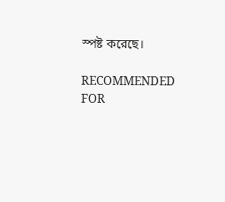স্পষ্ট করেছে।

RECOMMENDED FOR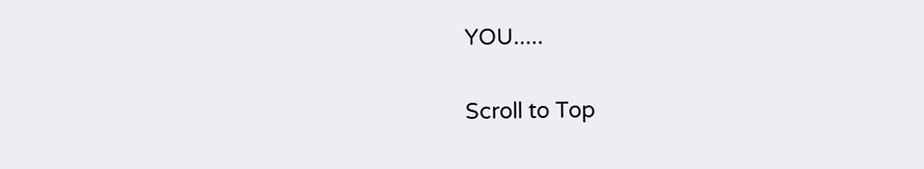YOU.....

Scroll to Top